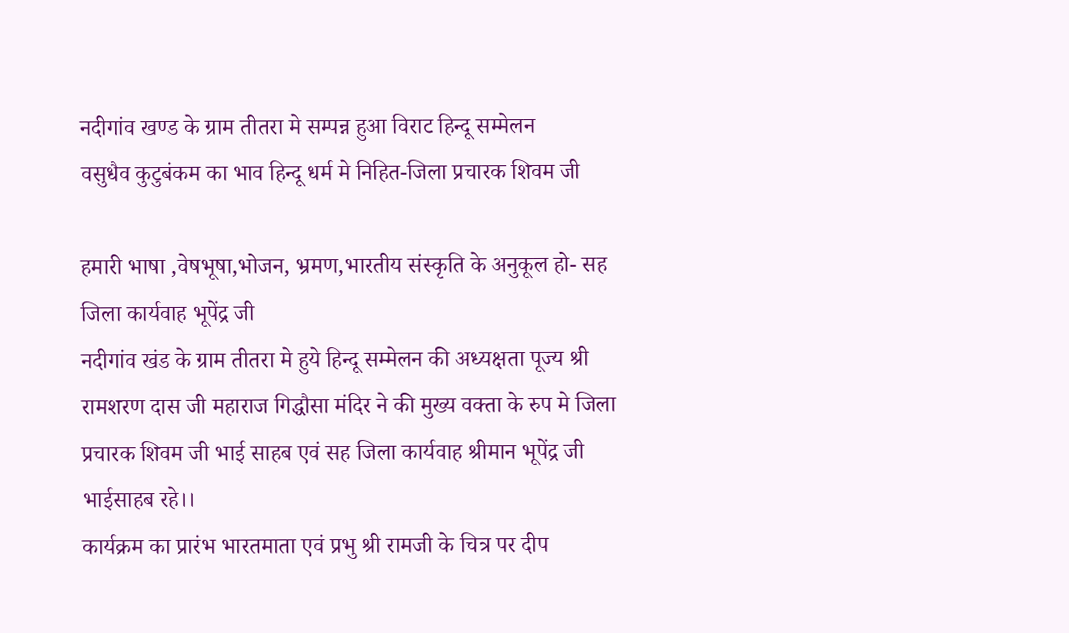नदीगांव खण्ड के ग्राम तीतरा मे सम्पन्न हुआ विराट हिन्दू सम्मेलन
वसुधैव कुटुबंकम का भाव हिन्दू धर्म मे निहित-जिला प्रचारक शिवम जी

हमारी भाषा ,वेषभूषा,भोजन, भ्रमण,भारतीय संस्कृति के अनुकूल हो- सह जिला कार्यवाह भूपेंद्र जी
नदीगांव खंड के ग्राम तीतरा मे हुये हिन्दू सम्मेलन की अध्यक्षता पूज्य श्री रामशरण दास जी महाराज गिद्धौसा मंदिर ने की मुख्य वक्ता के रुप मे जिला प्रचारक शिवम जी भाई साहब एवं सह जिला कार्यवाह श्रीमान भूपेंद्र जी भाईसाहब रहे।।
कार्यक्रम का प्रारंभ भारतमाता एवं प्रभु श्री रामजी के चित्र पर दीप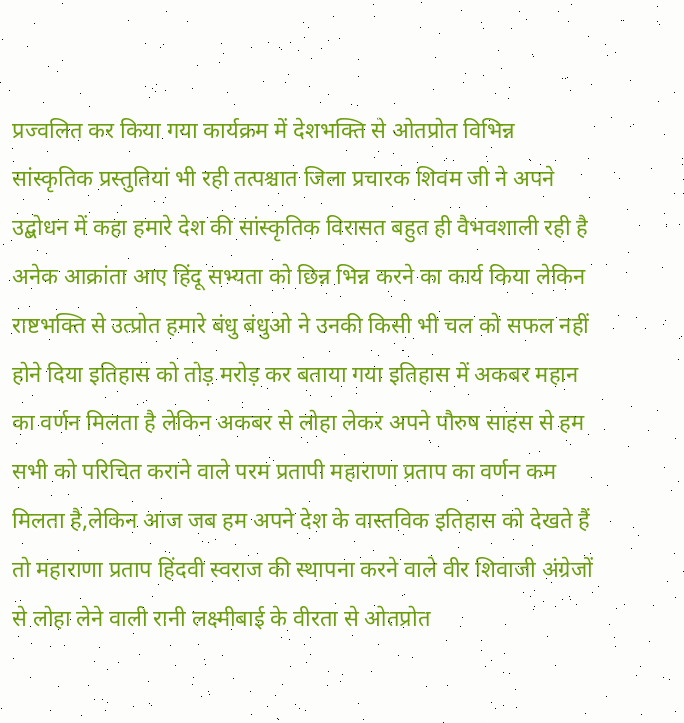प्रज्वलित कर किया गया कार्यक्रम में देशभक्ति से ओतप्रोत विभिन्न सांस्कृतिक प्रस्तुतियां भी रही तत्पश्चात जिला प्रचारक शिवम जी ने अपने उद्बोधन में कहा हमारे देश की सांस्कृतिक विरासत बहुत ही वैभवशाली रही है अनेक आक्रांता आए हिंदू सभ्यता को छिन्न भिन्न करने का कार्य किया लेकिन राष्टभक्ति से उत्प्रोत हमारे बंधु बंधुओ ने उनकी किसी भी चल को सफल नहीं होने दिया इतिहास को तोड़ मरोड़ कर बताया गया इतिहास में अकबर महान का वर्णन मिलता है लेकिन अकबर से लोहा लेकर अपने पौरुष साहस से हम सभी को परिचित कराने वाले परम प्रतापी महाराणा प्रताप का वर्णन कम मिलता है,लेकिन आज जब हम अपने देश के वास्तविक इतिहास को देखते हैं तो महाराणा प्रताप हिंदवी स्वराज की स्थापना करने वाले वीर शिवाजी अंग्रेजों से लोहा लेने वाली रानी लक्ष्मीबाई के वीरता से ओतप्रोत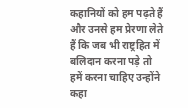कहानियों को हम पढ़ते हैं और उनसे हम प्रेरणा लेते हैं कि जब भी राष्ट्रहित में बलिदान करना पड़े तो हमें करना चाहिए उन्होंने कहा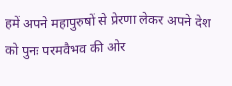हमें अपने महापुरुषों से प्रेरणा लेकर अपने देश को पुनः परमवैभव की ओर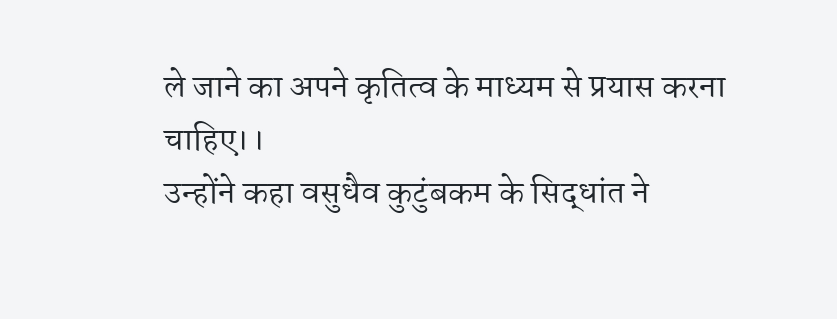ले जाने का अपने कृतित्व के माध्यम से प्रयास करना चाहिए।।
उन्होंने कहा वसुधैव कुटुंबकम के सिद्धांत ने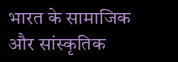भारत के सामाजिक और सांस्कृतिक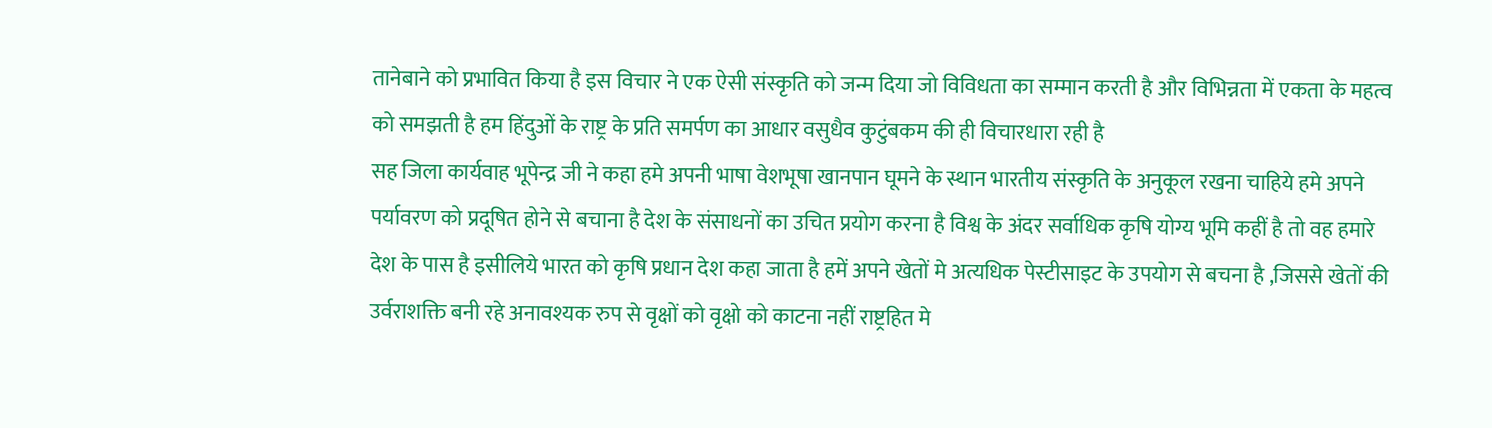तानेबाने को प्रभावित किया है इस विचार ने एक ऐसी संस्कृति को जन्म दिया जो विविधता का सम्मान करती है और विभिन्नता में एकता के महत्व को समझती है हम हिंदुओं के राष्ट्र के प्रति समर्पण का आधार वसुधैव कुटुंबकम की ही विचारधारा रही है
सह जिला कार्यवाह भूपेन्द्र जी ने कहा हमे अपनी भाषा वेशभूषा खानपान घूमने के स्थान भारतीय संस्कृति के अनुकूल रखना चाहिये हमे अपने पर्यावरण को प्रदूषित होने से बचाना है देश के संसाधनों का उचित प्रयोग करना है विश्व के अंदर सर्वाधिक कृषि योग्य भूमि कहीं है तो वह हमारे देश के पास है इसीलिये भारत को कृषि प्रधान देश कहा जाता है हमें अपने खेतों मे अत्यधिक पेस्टीसाइट के उपयोग से बचना है ,जिससे खेतों की उर्वराशक्ति बनी रहे अनावश्यक रुप से वृक्षों को वृक्षो को काटना नहीं राष्ट्रहित मे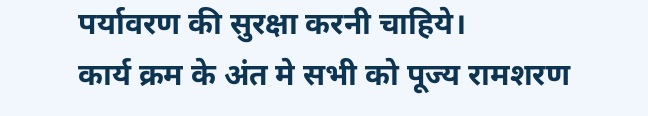पर्यावरण की सुरक्षा करनी चाहिये।
कार्य क्रम के अंत मे सभी को पूज्य रामशरण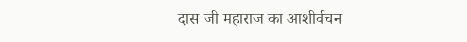दास जी महाराज का आशीर्वचन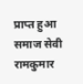प्राप्त हुआ समाज सेवी रामकुमार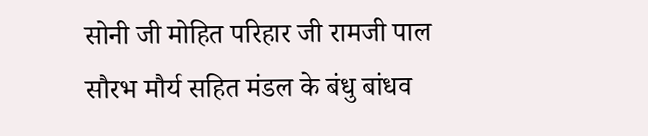सोनी जी मोहित परिहार जी रामजी पाल सौरभ मौर्य सहित मंडल के बंधु बांधव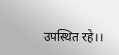उपस्थित रहे।।